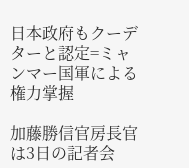日本政府もクーデターと認定=ミャンマー国軍による権力掌握

加藤勝信官房長官は3日の記者会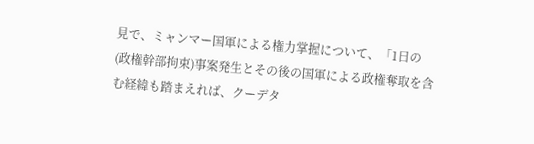見で、ミャンマー国軍による権力掌握について、「1日の(政権幹部拘束)事案発生とその後の国軍による政権奪取を含む経緯も踏まえれば、クーデタ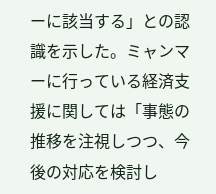ーに該当する」との認識を示した。ミャンマーに行っている経済支援に関しては「事態の推移を注視しつつ、今後の対応を検討し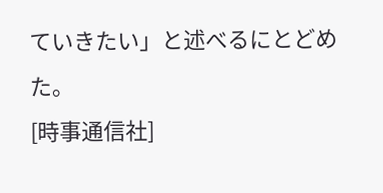ていきたい」と述べるにとどめた。
[時事通信社]